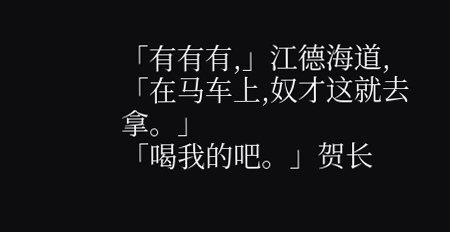「有有有,」江德海道,「在马车上,奴才这就去拿。」
「喝我的吧。」贺长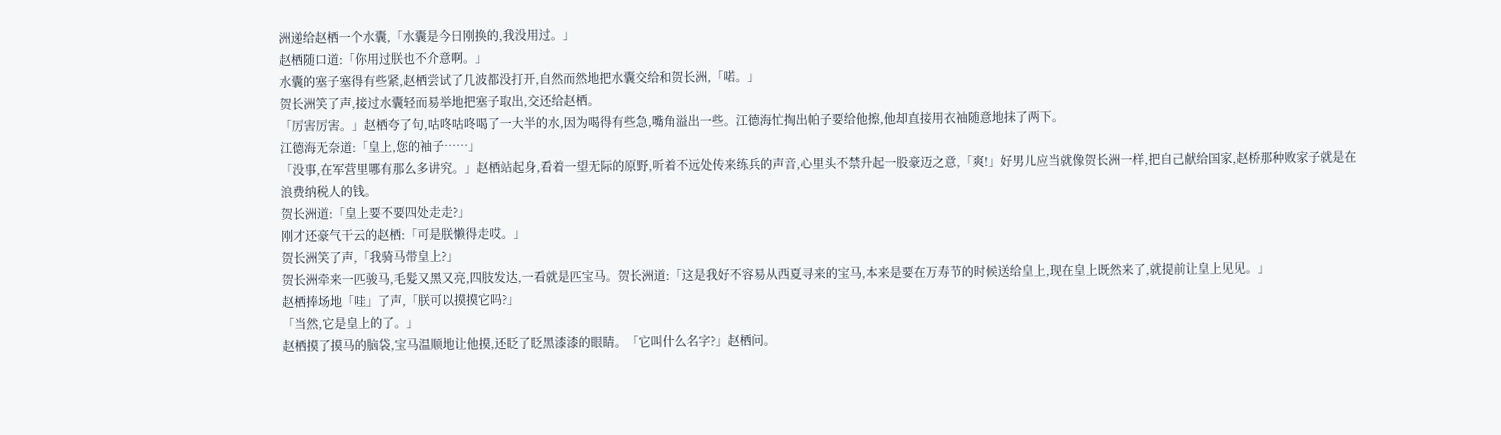洲递给赵栖一个水囊,「水囊是今日刚换的,我没用过。」
赵栖随口道:「你用过朕也不介意啊。」
水囊的塞子塞得有些紧,赵栖尝试了几波都没打开,自然而然地把水囊交给和贺长洲,「喏。」
贺长洲笑了声,接过水囊轻而易举地把塞子取出,交还给赵栖。
「厉害厉害。」赵栖夸了句,咕咚咕咚喝了一大半的水,因为喝得有些急,嘴角溢出一些。江德海忙掏出帕子要给他擦,他却直接用衣袖随意地抹了两下。
江德海无奈道:「皇上,您的袖子……」
「没事,在军营里哪有那么多讲究。」赵栖站起身,看着一望无际的原野,听着不远处传来练兵的声音,心里头不禁升起一股豪迈之意,「爽!」好男儿应当就像贺长洲一样,把自己献给国家,赵桥那种败家子就是在浪费纳税人的钱。
贺长洲道:「皇上要不要四处走走?」
刚才还豪气干云的赵栖:「可是朕懒得走哎。」
贺长洲笑了声,「我骑马带皇上?」
贺长洲牵来一匹骏马,毛髮又黑又亮,四肢发达,一看就是匹宝马。贺长洲道:「这是我好不容易从西夏寻来的宝马,本来是要在万寿节的时候送给皇上,现在皇上既然来了,就提前让皇上见见。」
赵栖捧场地「哇」了声,「朕可以摸摸它吗?」
「当然,它是皇上的了。」
赵栖摸了摸马的脑袋,宝马温顺地让他摸,还眨了眨黑漆漆的眼睛。「它叫什么名字?」赵栖问。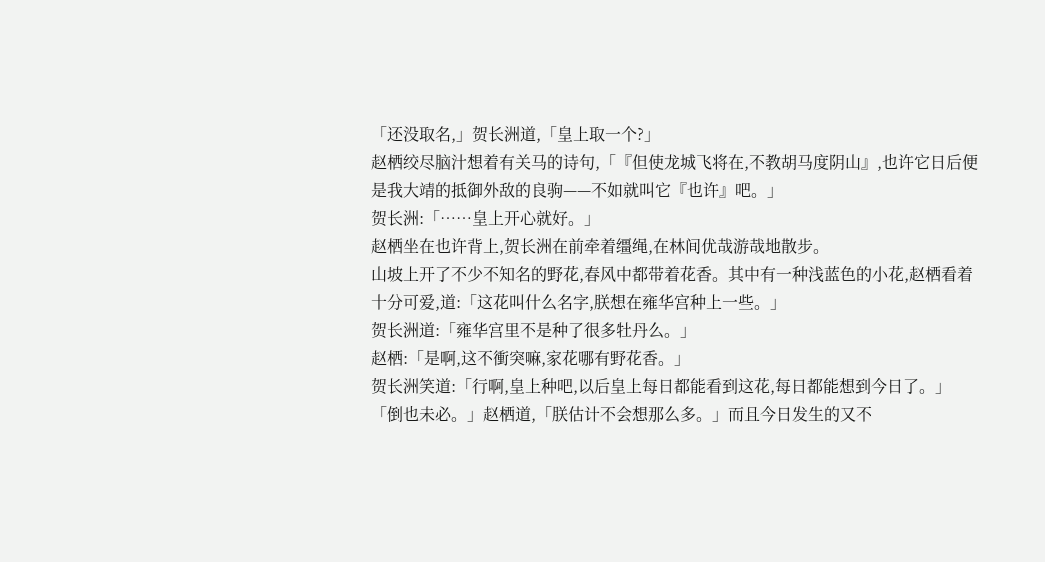「还没取名,」贺长洲道,「皇上取一个?」
赵栖绞尽脑汁想着有关马的诗句,「『但使龙城飞将在,不教胡马度阴山』,也许它日后便是我大靖的抵御外敌的良驹——不如就叫它『也许』吧。」
贺长洲:「……皇上开心就好。」
赵栖坐在也许背上,贺长洲在前牵着缰绳,在林间优哉游哉地散步。
山坡上开了不少不知名的野花,春风中都带着花香。其中有一种浅蓝色的小花,赵栖看着十分可爱,道:「这花叫什么名字,朕想在雍华宫种上一些。」
贺长洲道:「雍华宫里不是种了很多牡丹么。」
赵栖:「是啊,这不衝突嘛,家花哪有野花香。」
贺长洲笑道:「行啊,皇上种吧,以后皇上每日都能看到这花,每日都能想到今日了。」
「倒也未必。」赵栖道,「朕估计不会想那么多。」而且今日发生的又不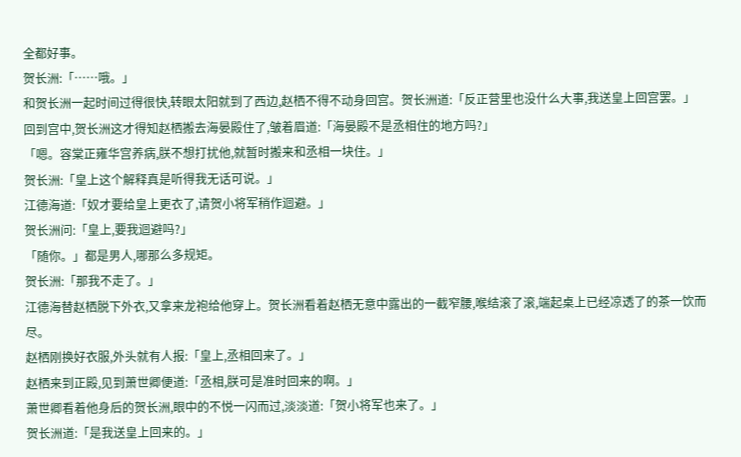全都好事。
贺长洲:「……哦。」
和贺长洲一起时间过得很快,转眼太阳就到了西边,赵栖不得不动身回宫。贺长洲道:「反正营里也没什么大事,我送皇上回宫罢。」
回到宫中,贺长洲这才得知赵栖搬去海晏殿住了,皱着眉道:「海晏殿不是丞相住的地方吗?」
「嗯。容棠正雍华宫养病,朕不想打扰他,就暂时搬来和丞相一块住。」
贺长洲:「皇上这个解释真是听得我无话可说。」
江德海道:「奴才要给皇上更衣了,请贺小将军稍作迴避。」
贺长洲问:「皇上,要我迴避吗?」
「随你。」都是男人,哪那么多规矩。
贺长洲:「那我不走了。」
江德海替赵栖脱下外衣,又拿来龙袍给他穿上。贺长洲看着赵栖无意中露出的一截窄腰,喉结滚了滚,端起桌上已经凉透了的茶一饮而尽。
赵栖刚换好衣服,外头就有人报:「皇上,丞相回来了。」
赵栖来到正殿,见到萧世卿便道:「丞相,朕可是准时回来的啊。」
萧世卿看着他身后的贺长洲,眼中的不悦一闪而过,淡淡道:「贺小将军也来了。」
贺长洲道:「是我送皇上回来的。」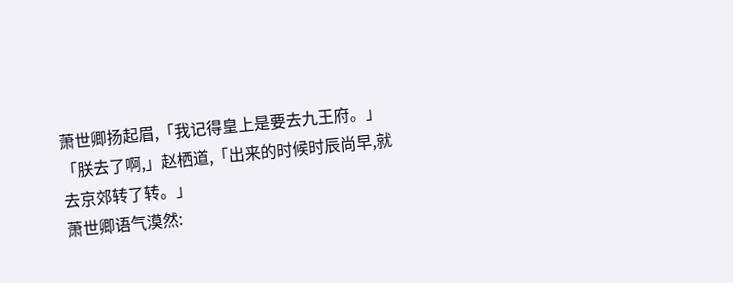萧世卿扬起眉,「我记得皇上是要去九王府。」
「朕去了啊,」赵栖道,「出来的时候时辰尚早,就去京郊转了转。」
萧世卿语气漠然: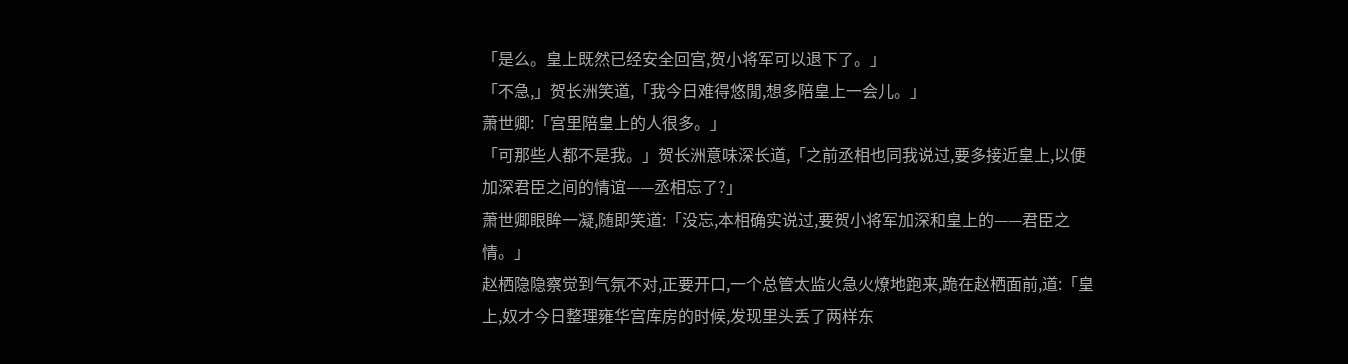「是么。皇上既然已经安全回宫,贺小将军可以退下了。」
「不急,」贺长洲笑道,「我今日难得悠閒,想多陪皇上一会儿。」
萧世卿:「宫里陪皇上的人很多。」
「可那些人都不是我。」贺长洲意味深长道,「之前丞相也同我说过,要多接近皇上,以便加深君臣之间的情谊——丞相忘了?」
萧世卿眼眸一凝,随即笑道:「没忘,本相确实说过,要贺小将军加深和皇上的——君臣之情。」
赵栖隐隐察觉到气氛不对,正要开口,一个总管太监火急火燎地跑来,跪在赵栖面前,道:「皇上,奴才今日整理雍华宫库房的时候,发现里头丢了两样东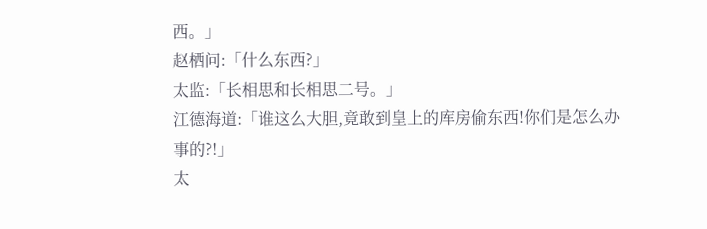西。」
赵栖问:「什么东西?」
太监:「长相思和长相思二号。」
江德海道:「谁这么大胆,竟敢到皇上的库房偷东西!你们是怎么办事的?!」
太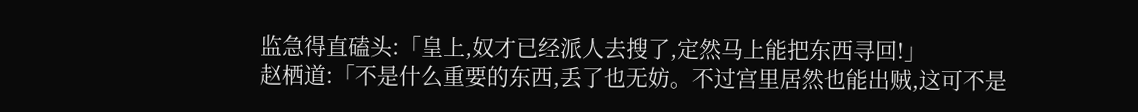监急得直磕头:「皇上,奴才已经派人去搜了,定然马上能把东西寻回!」
赵栖道:「不是什么重要的东西,丢了也无妨。不过宫里居然也能出贼,这可不是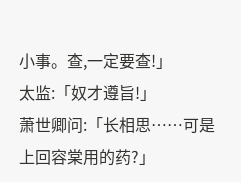小事。查,一定要查!」
太监:「奴才遵旨!」
萧世卿问:「长相思……可是上回容棠用的药?」